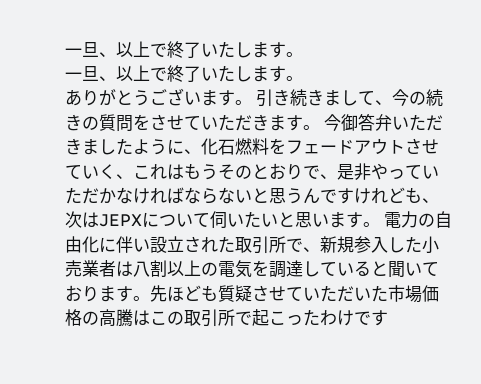一旦、以上で終了いたします。
一旦、以上で終了いたします。
ありがとうございます。 引き続きまして、今の続きの質問をさせていただきます。 今御答弁いただきましたように、化石燃料をフェードアウトさせていく、これはもうそのとおりで、是非やっていただかなければならないと思うんですけれども、次はJEPXについて伺いたいと思います。 電力の自由化に伴い設立された取引所で、新規参入した小売業者は八割以上の電気を調達していると聞いております。先ほども質疑させていただいた市場価格の高騰はこの取引所で起こったわけです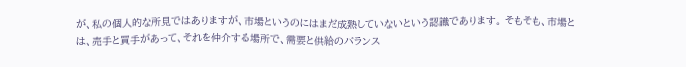が、私の個人的な所見ではありますが、市場というのにはまだ成熟していないという認識であります。 そもそも、市場とは、売手と買手があって、それを仲介する場所で、需要と供給のバランス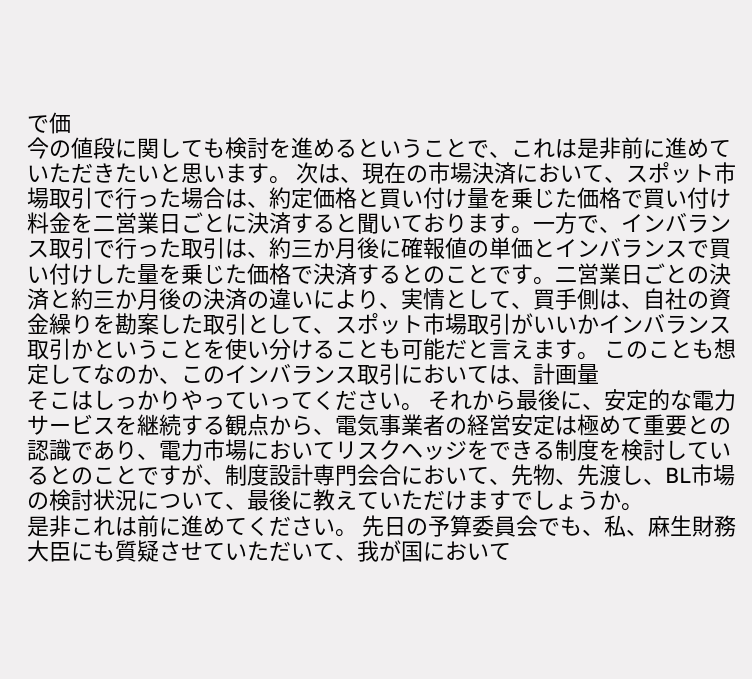で価
今の値段に関しても検討を進めるということで、これは是非前に進めていただきたいと思います。 次は、現在の市場決済において、スポット市場取引で行った場合は、約定価格と買い付け量を乗じた価格で買い付け料金を二営業日ごとに決済すると聞いております。一方で、インバランス取引で行った取引は、約三か月後に確報値の単価とインバランスで買い付けした量を乗じた価格で決済するとのことです。二営業日ごとの決済と約三か月後の決済の違いにより、実情として、買手側は、自社の資金繰りを勘案した取引として、スポット市場取引がいいかインバランス取引かということを使い分けることも可能だと言えます。 このことも想定してなのか、このインバランス取引においては、計画量
そこはしっかりやっていってください。 それから最後に、安定的な電力サービスを継続する観点から、電気事業者の経営安定は極めて重要との認識であり、電力市場においてリスクヘッジをできる制度を検討しているとのことですが、制度設計専門会合において、先物、先渡し、BL市場の検討状況について、最後に教えていただけますでしょうか。
是非これは前に進めてください。 先日の予算委員会でも、私、麻生財務大臣にも質疑させていただいて、我が国において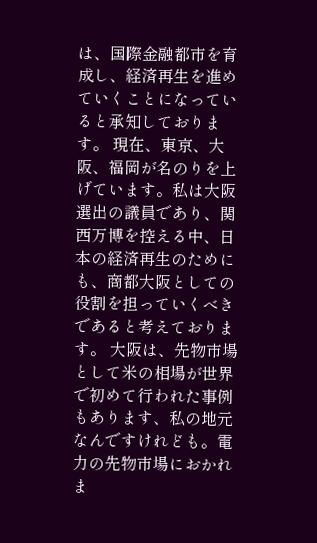は、国際金融都市を育成し、経済再生を進めていくことになっていると承知しております。 現在、東京、大阪、福岡が名のりを上げています。私は大阪選出の議員であり、関西万博を控える中、日本の経済再生のためにも、商都大阪としての役割を担っていくべきであると考えております。 大阪は、先物市場として米の相場が世界で初めて行われた事例もあります、私の地元なんですけれども。電力の先物市場におかれま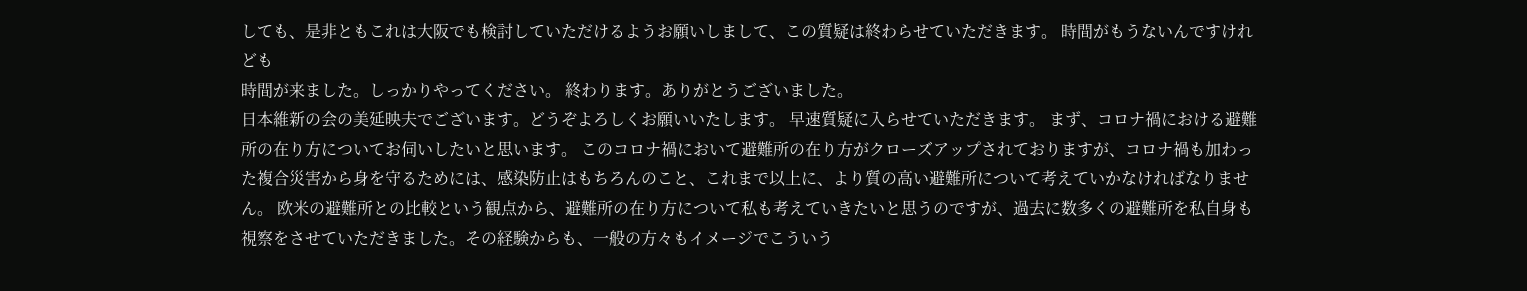しても、是非ともこれは大阪でも検討していただけるようお願いしまして、この質疑は終わらせていただきます。 時間がもうないんですけれども
時間が来ました。しっかりやってください。 終わります。ありがとうございました。
日本維新の会の美延映夫でございます。どうぞよろしくお願いいたします。 早速質疑に入らせていただきます。 まず、コロナ禍における避難所の在り方についてお伺いしたいと思います。 このコロナ禍において避難所の在り方がクローズアップされておりますが、コロナ禍も加わった複合災害から身を守るためには、感染防止はもちろんのこと、これまで以上に、より質の高い避難所について考えていかなければなりません。 欧米の避難所との比較という観点から、避難所の在り方について私も考えていきたいと思うのですが、過去に数多くの避難所を私自身も視察をさせていただきました。その経験からも、一般の方々もイメージでこういう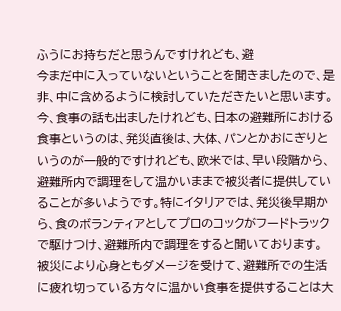ふうにお持ちだと思うんですけれども、避
今まだ中に入っていないということを聞きましたので、是非、中に含めるように検討していただきたいと思います。 今、食事の話も出ましたけれども、日本の避難所における食事というのは、発災直後は、大体、パンとかおにぎりというのが一般的ですけれども、欧米では、早い段階から、避難所内で調理をして温かいままで被災者に提供していることが多いようです。特にイタリアでは、発災後早期から、食のボランティアとしてプロのコックがフードトラックで駆けつけ、避難所内で調理をすると聞いております。 被災により心身ともダメージを受けて、避難所での生活に疲れ切っている方々に温かい食事を提供することは大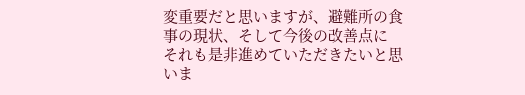変重要だと思いますが、避難所の食事の現状、そして今後の改善点に
それも是非進めていただきたいと思いま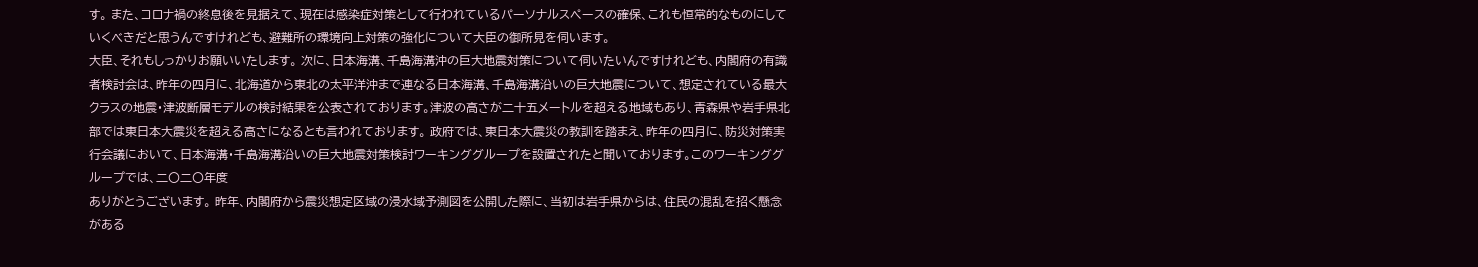す。 また、コロナ禍の終息後を見据えて、現在は感染症対策として行われているパーソナルスペースの確保、これも恒常的なものにしていくべきだと思うんですけれども、避難所の環境向上対策の強化について大臣の御所見を伺います。
大臣、それもしっかりお願いいたします。 次に、日本海溝、千島海溝沖の巨大地震対策について伺いたいんですけれども、内閣府の有識者検討会は、昨年の四月に、北海道から東北の太平洋沖まで連なる日本海溝、千島海溝沿いの巨大地震について、想定されている最大クラスの地震・津波断層モデルの検討結果を公表されております。津波の高さが二十五メートルを超える地域もあり、青森県や岩手県北部では東日本大震災を超える高さになるとも言われております。 政府では、東日本大震災の教訓を踏まえ、昨年の四月に、防災対策実行会議において、日本海溝・千島海溝沿いの巨大地震対策検討ワーキンググループを設置されたと聞いております。このワーキンググループでは、二〇二〇年度
ありがとうございます。 昨年、内閣府から震災想定区域の浸水域予測図を公開した際に、当初は岩手県からは、住民の混乱を招く懸念がある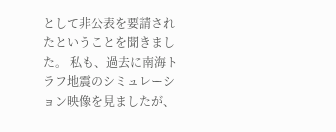として非公表を要請されたということを聞きました。 私も、過去に南海トラフ地震のシミュレーション映像を見ましたが、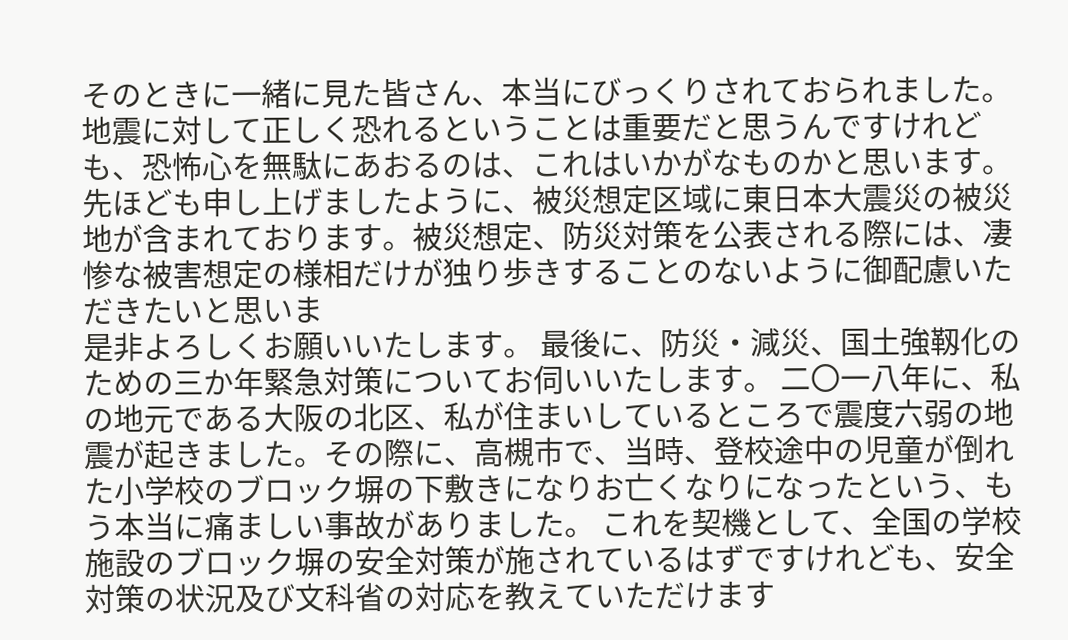そのときに一緒に見た皆さん、本当にびっくりされておられました。地震に対して正しく恐れるということは重要だと思うんですけれども、恐怖心を無駄にあおるのは、これはいかがなものかと思います。 先ほども申し上げましたように、被災想定区域に東日本大震災の被災地が含まれております。被災想定、防災対策を公表される際には、凄惨な被害想定の様相だけが独り歩きすることのないように御配慮いただきたいと思いま
是非よろしくお願いいたします。 最後に、防災・減災、国土強靱化のための三か年緊急対策についてお伺いいたします。 二〇一八年に、私の地元である大阪の北区、私が住まいしているところで震度六弱の地震が起きました。その際に、高槻市で、当時、登校途中の児童が倒れた小学校のブロック塀の下敷きになりお亡くなりになったという、もう本当に痛ましい事故がありました。 これを契機として、全国の学校施設のブロック塀の安全対策が施されているはずですけれども、安全対策の状況及び文科省の対応を教えていただけます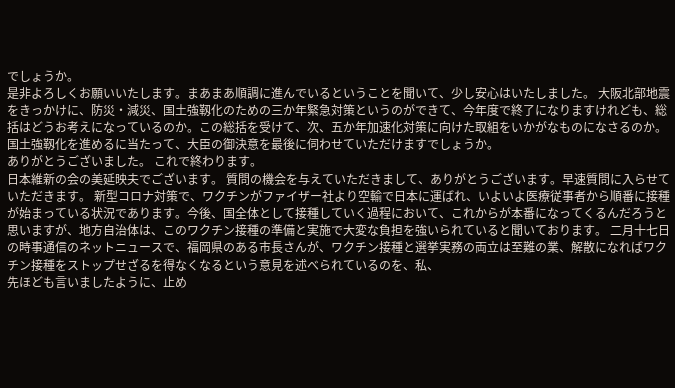でしょうか。
是非よろしくお願いいたします。まあまあ順調に進んでいるということを聞いて、少し安心はいたしました。 大阪北部地震をきっかけに、防災・減災、国土強靱化のための三か年緊急対策というのができて、今年度で終了になりますけれども、総括はどうお考えになっているのか。この総括を受けて、次、五か年加速化対策に向けた取組をいかがなものになさるのか。国土強靱化を進めるに当たって、大臣の御決意を最後に伺わせていただけますでしょうか。
ありがとうございました。 これで終わります。
日本維新の会の美延映夫でございます。 質問の機会を与えていただきまして、ありがとうございます。早速質問に入らせていただきます。 新型コロナ対策で、ワクチンがファイザー社より空輸で日本に運ばれ、いよいよ医療従事者から順番に接種が始まっている状況であります。今後、国全体として接種していく過程において、これからが本番になってくるんだろうと思いますが、地方自治体は、このワクチン接種の準備と実施で大変な負担を強いられていると聞いております。 二月十七日の時事通信のネットニュースで、福岡県のある市長さんが、ワクチン接種と選挙実務の両立は至難の業、解散になればワクチン接種をストップせざるを得なくなるという意見を述べられているのを、私、
先ほども言いましたように、止め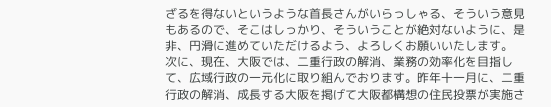ざるを得ないというような首長さんがいらっしゃる、そういう意見もあるので、そこはしっかり、そういうことが絶対ないように、是非、円滑に進めていただけるよう、よろしくお願いいたします。 次に、現在、大阪では、二重行政の解消、業務の効率化を目指して、広域行政の一元化に取り組んでおります。昨年十一月に、二重行政の解消、成長する大阪を掲げて大阪都構想の住民投票が実施さ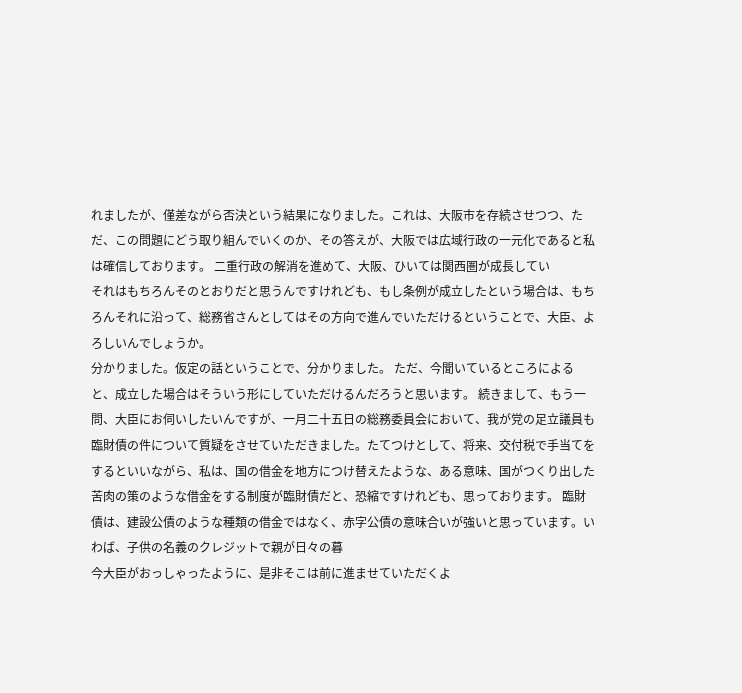れましたが、僅差ながら否決という結果になりました。これは、大阪市を存続させつつ、ただ、この問題にどう取り組んでいくのか、その答えが、大阪では広域行政の一元化であると私は確信しております。 二重行政の解消を進めて、大阪、ひいては関西圏が成長してい
それはもちろんそのとおりだと思うんですけれども、もし条例が成立したという場合は、もちろんそれに沿って、総務省さんとしてはその方向で進んでいただけるということで、大臣、よろしいんでしょうか。
分かりました。仮定の話ということで、分かりました。 ただ、今聞いているところによると、成立した場合はそういう形にしていただけるんだろうと思います。 続きまして、もう一問、大臣にお伺いしたいんですが、一月二十五日の総務委員会において、我が党の足立議員も臨財債の件について質疑をさせていただきました。たてつけとして、将来、交付税で手当てをするといいながら、私は、国の借金を地方につけ替えたような、ある意味、国がつくり出した苦肉の策のような借金をする制度が臨財債だと、恐縮ですけれども、思っております。 臨財債は、建設公債のような種類の借金ではなく、赤字公債の意味合いが強いと思っています。いわば、子供の名義のクレジットで親が日々の暮
今大臣がおっしゃったように、是非そこは前に進ませていただくよ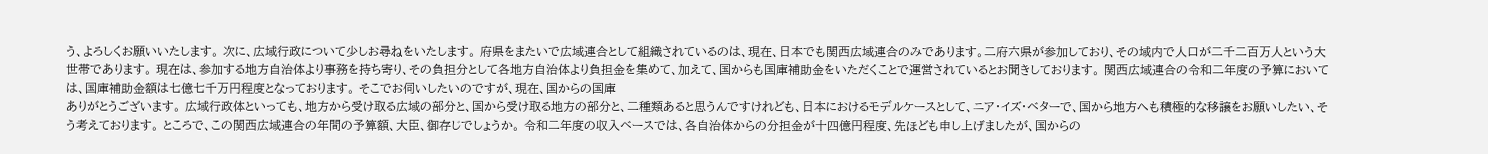う、よろしくお願いいたします。 次に、広域行政について少しお尋ねをいたします。 府県をまたいで広域連合として組織されているのは、現在、日本でも関西広域連合のみであります。二府六県が参加しており、その域内で人口が二千二百万人という大世帯であります。 現在は、参加する地方自治体より事務を持ち寄り、その負担分として各地方自治体より負担金を集めて、加えて、国からも国庫補助金をいただくことで運営されているとお聞きしております。 関西広域連合の令和二年度の予算においては、国庫補助金額は七億七千万円程度となっております。 そこでお伺いしたいのですが、現在、国からの国庫
ありがとうございます。 広域行政体といっても、地方から受け取る広域の部分と、国から受け取る地方の部分と、二種類あると思うんですけれども、日本におけるモデルケースとして、ニア・イズ・ベターで、国から地方へも積極的な移譲をお願いしたい、そう考えております。 ところで、この関西広域連合の年間の予算額、大臣、御存じでしょうか。 令和二年度の収入ベースでは、各自治体からの分担金が十四億円程度、先ほども申し上げましたが、国からの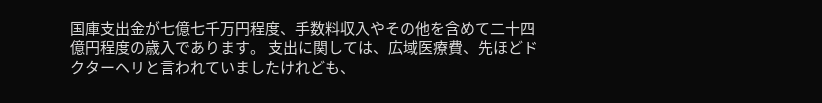国庫支出金が七億七千万円程度、手数料収入やその他を含めて二十四億円程度の歳入であります。 支出に関しては、広域医療費、先ほどドクターヘリと言われていましたけれども、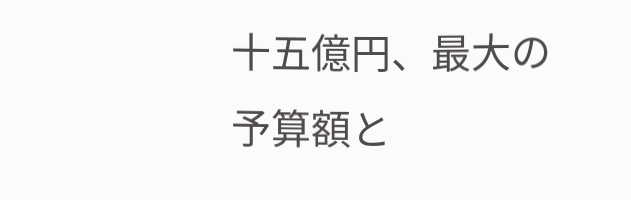十五億円、最大の予算額と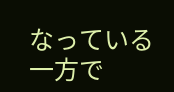なっている一方で